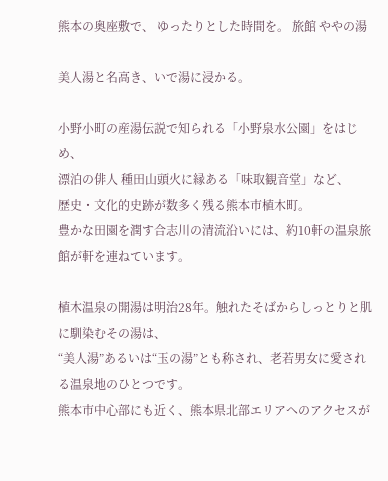熊本の奥座敷で、 ゆったりとした時間を。 旅館 ややの湯

美人湯と名高き、いで湯に浸かる。

小野小町の産湯伝説で知られる「小野泉水公園」をはじめ、
漂泊の俳人 種田山頭火に縁ある「味取観音堂」など、
歴史・文化的史跡が数多く残る熊本市植木町。
豊かな田園を潤す合志川の清流沿いには、約10軒の温泉旅館が軒を連ねています。

植木温泉の開湯は明治28年。触れたそばからしっとりと肌に馴染むその湯は、
“美人湯”あるいは“玉の湯”とも称され、老若男女に愛される温泉地のひとつです。
熊本市中心部にも近く、熊本県北部エリアへのアクセスが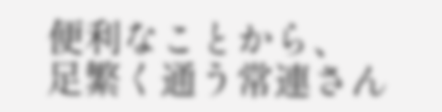便利なことから、
足繁く通う常連さん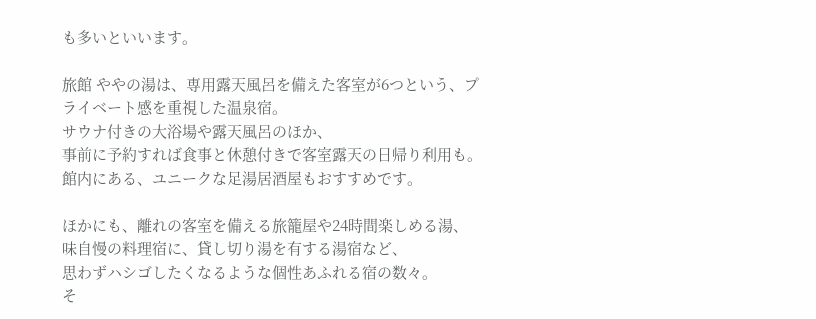も多いといいます。

旅館 ややの湯は、専用露天風呂を備えた客室が6つという、プライベート感を重視した温泉宿。
サウナ付きの大浴場や露天風呂のほか、
事前に予約すれば食事と休憩付きで客室露天の日帰り利用も。
館内にある、ユニークな足湯居酒屋もおすすめです。

ほかにも、離れの客室を備える旅籠屋や24時間楽しめる湯、
味自慢の料理宿に、貸し切り湯を有する湯宿など、
思わずハシゴしたくなるような個性あふれる宿の数々。
そ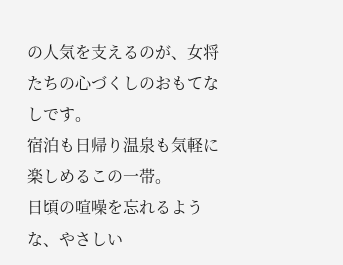の人気を支えるのが、女将たちの心づくしのおもてなしです。
宿泊も日帰り温泉も気軽に楽しめるこの一帯。
日頃の喧噪を忘れるような、やさしい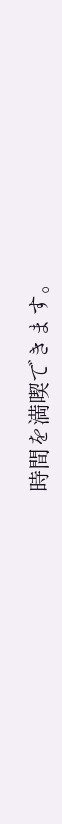時間を満喫できます。